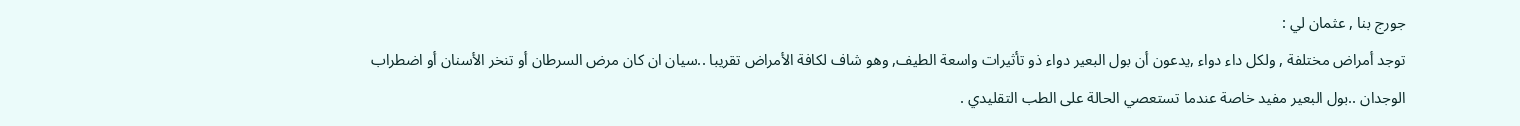جورج بنا , عثمان لي :
توجد أمراض مختلفة , ولكل داء دواء ,يدعون أن بول البعير دواء ذو تأثيرات واسعة الطيف, وهو شاف لكافة الأمراض تقريبا ..سيان ان كان مرض السرطان أو تنخر الأسنان أو اضطراب الوجدان ..بول البعير مفيد خاصة عندما تستعصي الحالة على الطب التقليدي .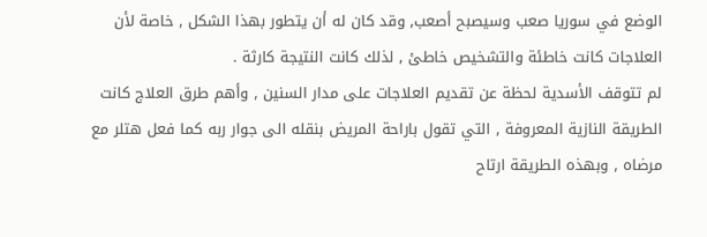الوضع في سوريا صعب وسيصبح أصعب, وقد كان له أن يتطور بهذا الشكل , خاصة لأن العلاجات كانت خاطئة والتشخيص خاطئ , لذلك كانت النتيجة كارثة .
لم تتوقف الأسدية لحظة عن تقديم العلاجات على مدار السنين , وأهم طرق العلاج كانت الطريقة النازية المعروفة , التي تقول باراحة المريض بنقله الى جوار ربه كما فعل هتلر مع مرضاه , وبهذه الطريقة ارتاح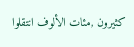كثيرون ,مئات الألوف انتقلوا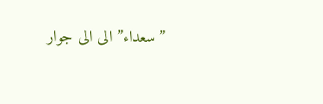” سعداء” الى الى جوار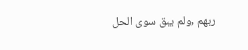ربهم ,ولم يبق سوى الحل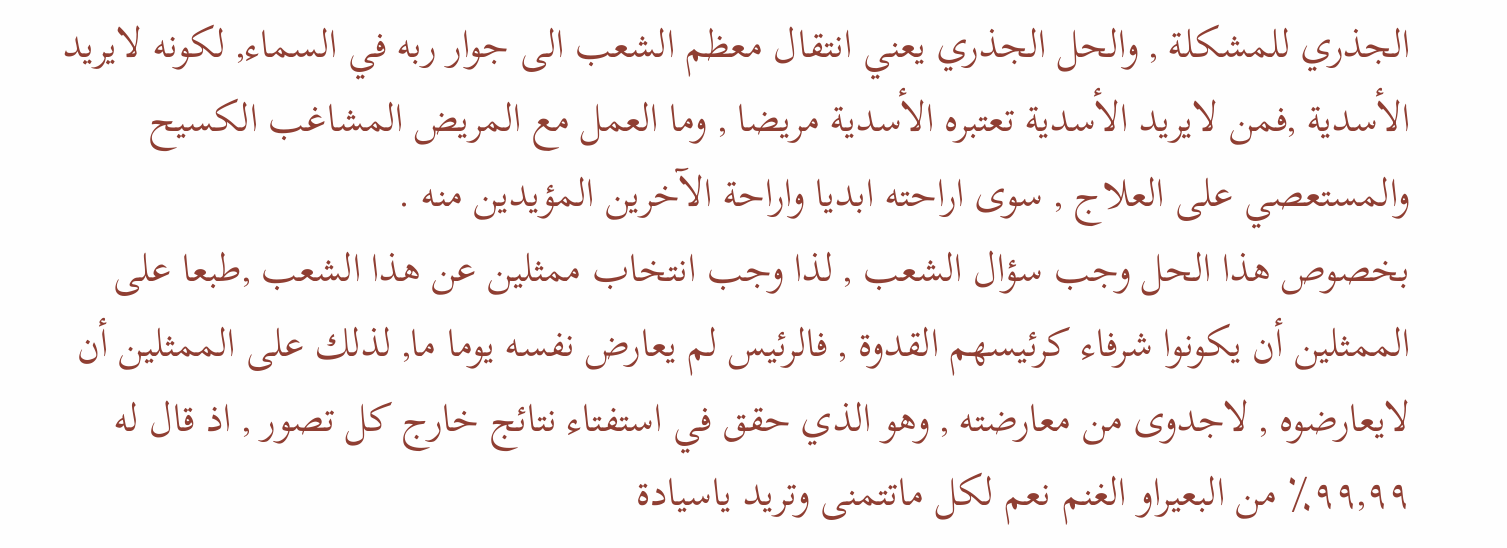الجذري للمشكلة , والحل الجذري يعني انتقال معظم الشعب الى جوار ربه في السماء, لكونه لايريد الأسدية ,فمن لايريد الأسدية تعتبره الأسدية مريضا , وما العمل مع المريض المشاغب الكسيح والمستعصي على العلاج , سوى اراحته ابديا واراحة الآخرين المؤيدين منه .
بخصوص هذا الحل وجب سؤال الشعب , لذا وجب انتخاب ممثلين عن هذا الشعب ,طبعا على الممثلين أن يكونوا شرفاء كرئيسهم القدوة , فالرئيس لم يعارض نفسه يوما ما, لذلك على الممثلين أن لايعارضوه , لاجدوى من معارضته , وهو الذي حقق في استفتاء نتائج خارج كل تصور , اذ قال له ٩٩,٩٩٪ من البعيراو الغنم نعم لكل ماتتمنى وتريد ياسيادة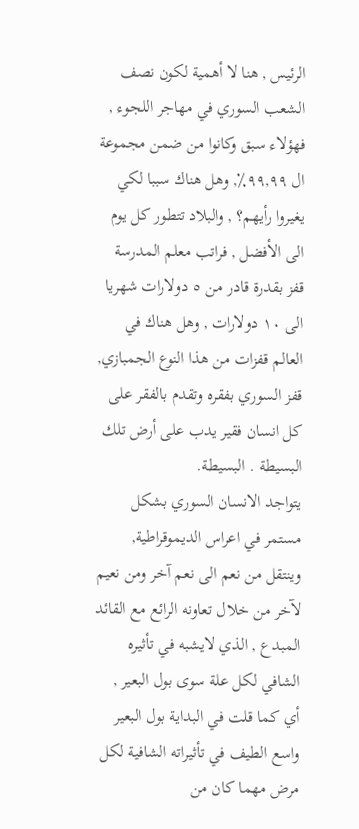الرئيس , هنا لا أهمية لكون نصف الشعب السوري في مهاجر اللجوء , فهؤلاء سبق وكانوا من ضمن مجموعة ال ٩٩,٩٩٪, وهل هناك سببا لكي يغيروا رأيهم؟ , والبلاد تتطور كل يوم الى الأفضل , فراتب معلم المدرسة قفز بقدرة قادر من ٥ دولارات شهريا الى ١٠ دولارات , وهل هناك في العالم قفزات من هذا النوع الجمبازي, قفز السوري بفقره وتقدم بالفقر على كل انسان فقير يدب على أرض تلك البسيطة . البسيطة.
يتواجد الانسان السوري بشكل مستمر في اعراس الديموقراطية, وينتقل من نعم الى نعم آخر ومن نعيم لآخر من خلال تعاونه الرائع مع القائد المبدع , الذي لايشبه في تأثيره الشافي لكل علة سوى بول البعير , أي كما قلت في البداية بول البعير واسع الطيف في تأثيراته الشافية لكل مرض مهما كان من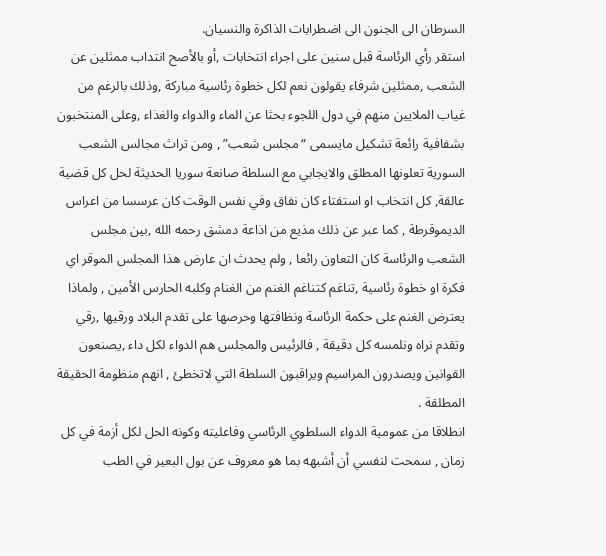السرطان الى الجنون الى اضطرابات الذاكرة والنسيان.
استقر رأي الرئاسة قبل سنين على اجراء انتخابات ,أو بالأصح انتداب ممثلين عن الشعب ,ممثلين شرفاء يقولون نعم لكل خطوة رئاسية مباركة ,وذلك بالرغم من غياب الملايين منهم في دول اللجوء بحثا عن الماء والدواء والغذاء ,وعلى المنتخبون بشفافية رائعة تشكيل مايسمى “مجلس شعب” , ومن تراث مجالس الشعب السورية تعلونها المطلق والايجابي مع السلطة صانعة سوريا الحديثة لحل كل قضية عالقة, كل انتخاب او استفتاء كان نفاق وفي نفس الوقت كان عرسسا من اعراس الديموقرطة , كما عبر عن ذلك مذيع من اذاعة دمشق رحمه الله ,بين مجلس الشعب والرئاسة كان التعاون رائعا , ولم يحدث ان عارض هذا المجلس الموقر اي فكرة او خطوة رئاسية ,تناغم كتناغم الغنم من الغنام وكلبه الحارس الأمين , ولماذا يعترض الغنم على حكمة الرئاسة ونظافتها وحرصها على تقدم البلاد ورقيها ,رقي وتقدم نراه ونلمسه كل دقيقة , فالرئيس والمجلس هم الدواء لكل داء ,يصنعون القوانين ويصدرون المراسيم ويراقبون السلطة التي لاتخطئ , انهم منظومة الحقيقة المطلقة .
انطلاقا من عمومية الدواء السلطوي الرئاسي وفاعليته وكونه الحل لكل أزمة في كل زمان , سمحت لنفسي أن أشبهه بما هو معروف عن بول البعير في الطب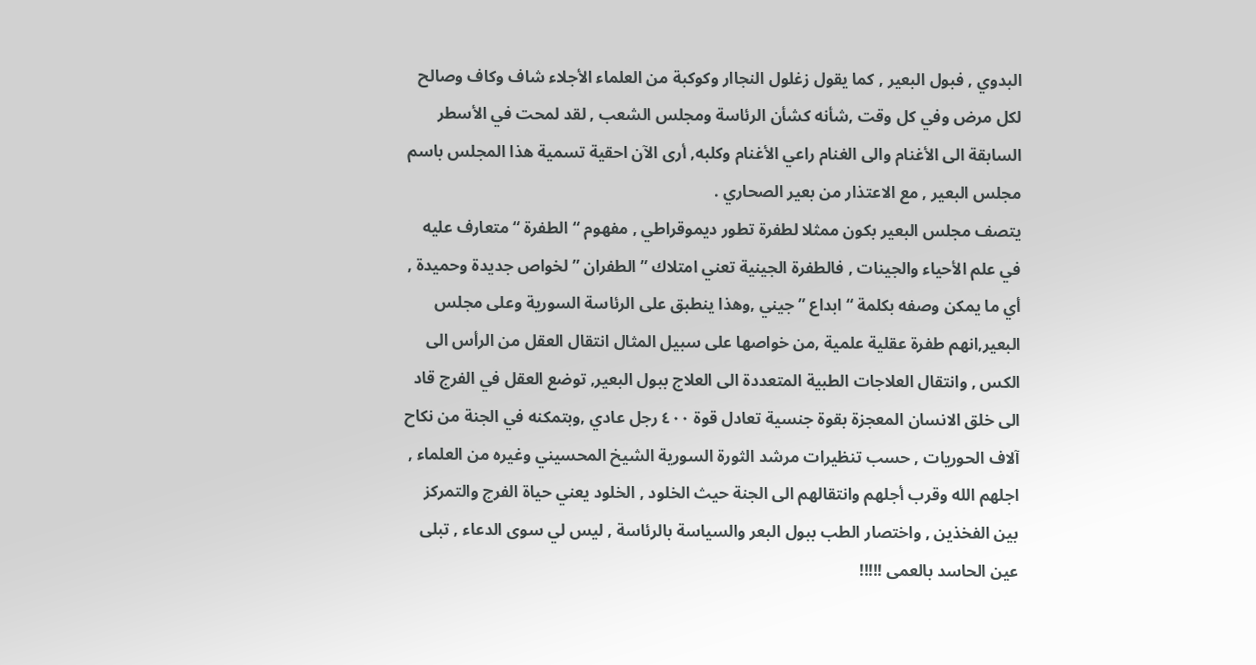البدوي , فبول البعير , كما يقول زغلول النجاار وكوكبة من العلماء الأجلاء شاف وكاف وصالح لكل مرض وفي كل وقت ,شأنه كشأن الرئاسة ومجلس الشعب , لقد لمحت في الأسطر السابقة الى الأغنام والى الغنام راعي الأغنام وكلبه, أرى الآن احقية تسمية هذا المجلس باسم مجلس البعير , مع الاعتذار من بعير الصحاري .
يتصف مجلس البعير بكون ممثلا لطفرة تطور ديموقراطي , مفهوم “الطفرة “متعارف عليه في علم الأحياء والجينات , فالطفرة الجينية تعني امتلاك ” الطفران ” لخواص جديدة وحميدة , أي ما يمكن وصفه بكلمة “ابداع ” جيني ,وهذا ينطبق على الرئاسة السورية وعلى مجلس البعير,انهم طفرة عقلية علمية ,من خواصها على سبيل المثال انتقال العقل من الرأس الى الكس , وانتقال العلاجات الطبية المتعددة الى العلاج ببول البعير, توضع العقل في الفرج قاد الى خلق الانسان المعجزة بقوة جنسية تعادل قوة ٤٠٠ رجل عادي ,وبتمكنه في الجنة من نكاح آلاف الحوريات , حسب تنظيرات مرشد الثورة السورية الشيخ المحسيني وغيره من العلماء , اجلهم الله وقرب أجلهم وانتقالهم الى الجنة حيث الخلود , الخلود يعني حياة الفرج والتمركز بين الفخذين , واختصار الطب ببول البعر والسياسة بالرئاسة , ليس لي سوى الدعاء , تبلى عين الحاسد بالعمى !!!!!